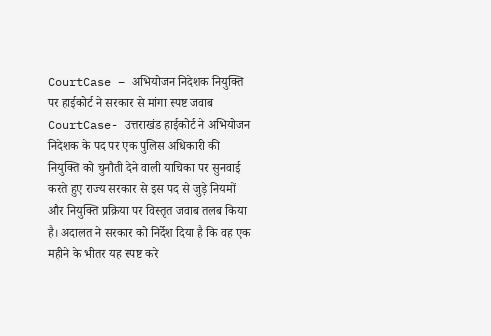CourtCase – अभियोजन निदेशक नियुक्ति पर हाईकोर्ट ने सरकार से मांगा स्पष्ट जवाब
CourtCase- उत्तराखंड हाईकोर्ट ने अभियोजन निदेशक के पद पर एक पुलिस अधिकारी की नियुक्ति को चुनौती देने वाली याचिका पर सुनवाई करते हुए राज्य सरकार से इस पद से जुड़े नियमों और नियुक्ति प्रक्रिया पर विस्तृत जवाब तलब किया है। अदालत ने सरकार को निर्देश दिया है कि वह एक महीने के भीतर यह स्पष्ट करे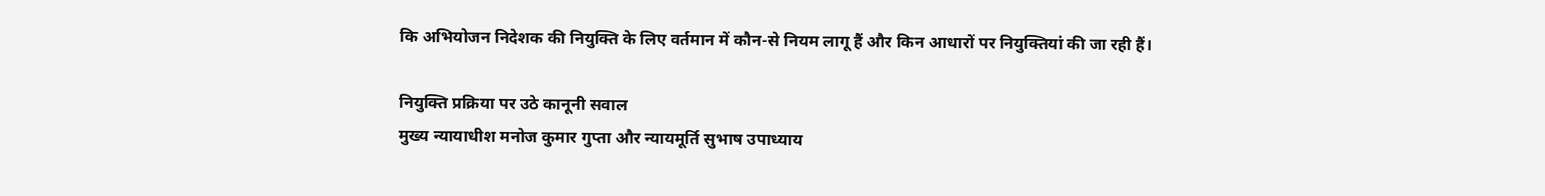कि अभियोजन निदेशक की नियुक्ति के लिए वर्तमान में कौन-से नियम लागू हैं और किन आधारों पर नियुक्तियां की जा रही हैं।

नियुक्ति प्रक्रिया पर उठे कानूनी सवाल
मुख्य न्यायाधीश मनोज कुमार गुप्ता और न्यायमूर्ति सुभाष उपाध्याय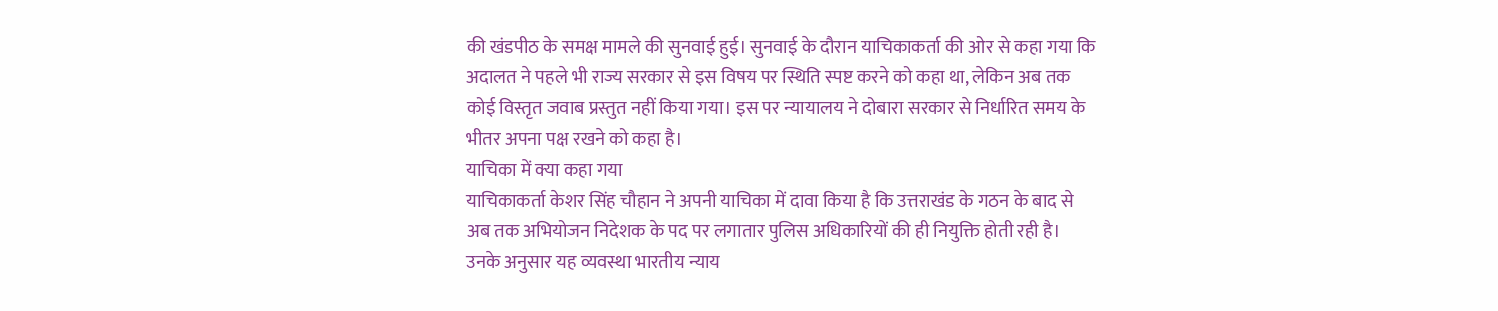की खंडपीठ के समक्ष मामले की सुनवाई हुई। सुनवाई के दौरान याचिकाकर्ता की ओर से कहा गया कि अदालत ने पहले भी राज्य सरकार से इस विषय पर स्थिति स्पष्ट करने को कहा था, लेकिन अब तक कोई विस्तृत जवाब प्रस्तुत नहीं किया गया। इस पर न्यायालय ने दोबारा सरकार से निर्धारित समय के भीतर अपना पक्ष रखने को कहा है।
याचिका में क्या कहा गया
याचिकाकर्ता केशर सिंह चौहान ने अपनी याचिका में दावा किया है कि उत्तराखंड के गठन के बाद से अब तक अभियोजन निदेशक के पद पर लगातार पुलिस अधिकारियों की ही नियुक्ति होती रही है। उनके अनुसार यह व्यवस्था भारतीय न्याय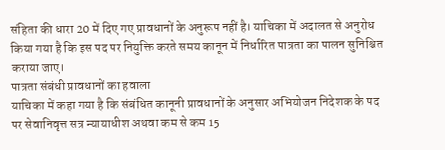संहिता की धारा 20 में दिए गए प्रावधानों के अनुरूप नहीं है। याचिका में अदालत से अनुरोध किया गया है कि इस पद पर नियुक्ति करते समय कानून में निर्धारित पात्रता का पालन सुनिश्चित कराया जाए।
पात्रता संबंधी प्रावधानों का हवाला
याचिका में कहा गया है कि संबंधित कानूनी प्रावधानों के अनुसार अभियोजन निदेशक के पद पर सेवानिवृत्त सत्र न्यायाधीश अथवा कम से कम 15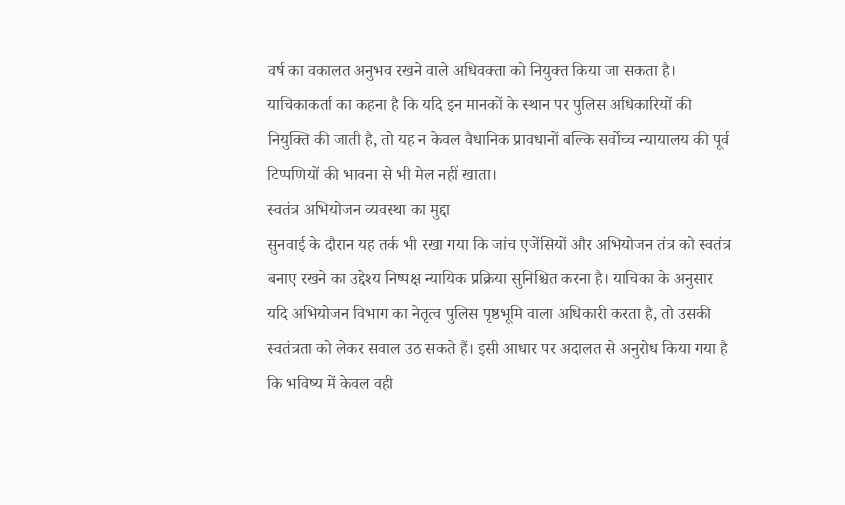वर्ष का वकालत अनुभव रखने वाले अधिवक्ता को नियुक्त किया जा सकता है। याचिकाकर्ता का कहना है कि यदि इन मानकों के स्थान पर पुलिस अधिकारियों की नियुक्ति की जाती है, तो यह न केवल वैधानिक प्रावधानों बल्कि सर्वोच्च न्यायालय की पूर्व टिप्पणियों की भावना से भी मेल नहीं खाता।
स्वतंत्र अभियोजन व्यवस्था का मुद्दा
सुनवाई के दौरान यह तर्क भी रखा गया कि जांच एजेंसियों और अभियोजन तंत्र को स्वतंत्र बनाए रखने का उद्देश्य निष्पक्ष न्यायिक प्रक्रिया सुनिश्चित करना है। याचिका के अनुसार यदि अभियोजन विभाग का नेतृत्व पुलिस पृष्ठभूमि वाला अधिकारी करता है, तो उसकी स्वतंत्रता को लेकर सवाल उठ सकते हैं। इसी आधार पर अदालत से अनुरोध किया गया है कि भविष्य में केवल वही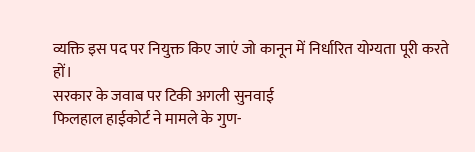व्यक्ति इस पद पर नियुक्त किए जाएं जो कानून में निर्धारित योग्यता पूरी करते हों।
सरकार के जवाब पर टिकी अगली सुनवाई
फिलहाल हाईकोर्ट ने मामले के गुण-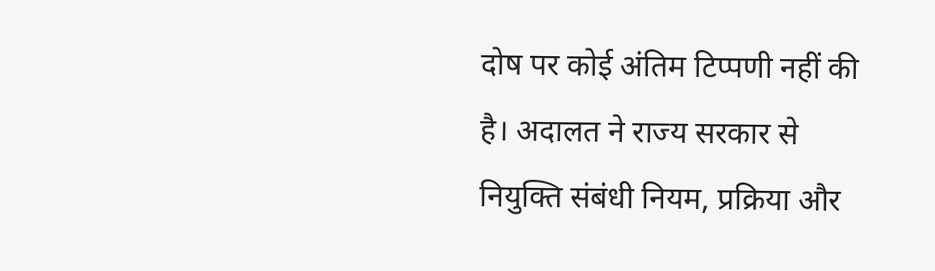दोष पर कोई अंतिम टिप्पणी नहीं की है। अदालत ने राज्य सरकार से नियुक्ति संबंधी नियम, प्रक्रिया और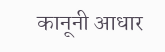कानूनी आधार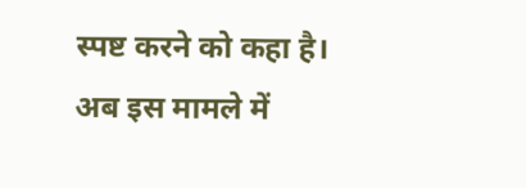स्पष्ट करने को कहा है। अब इस मामले में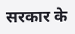सरकार के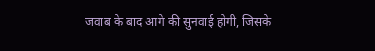जवाब के बाद आगे की सुनवाई होगी, जिसके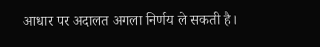आधार पर अदालत अगला निर्णय ले सकती है।